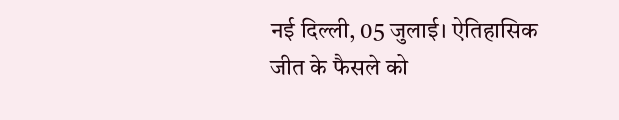नई दिल्ली, 05 जुलाई। ऐतिहासिक जीत के फैसले को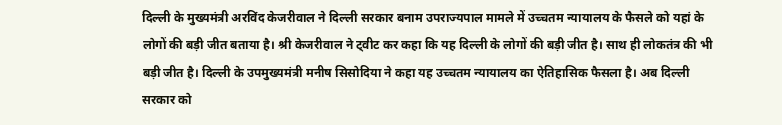दिल्ली के मुख्यमंत्री अरविंद केजरीवाल ने दिल्ली सरकार बनाम उपराज्यपाल मामले में उच्चतम न्यायालय के फैसले को यहां के लोगों की बड़ी जीत बताया है। श्री केजरीवाल ने ट्वीट कर कहा कि यह दिल्ली के लोगों की बड़ी जीत है। साथ ही लोकतंत्र की भी बड़ी जीत है। दिल्ली के उपमुख्यमंत्री मनीष सिसोदिया ने कहा यह उच्चतम न्यायालय का ऐतिहासिक फैसला है। अब दिल्ली सरकार को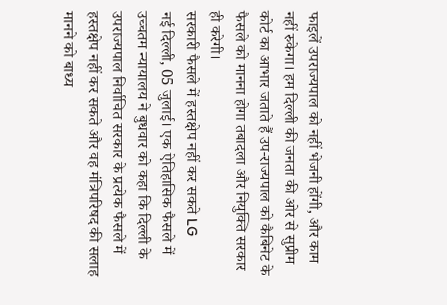फाइलें उपराज्यपाल को नहीं भेजनी होंगी, और काम नहीं रुकेगा। हम दिल्ली की जनता की ओर से सुप्रीम कोर्ट का आभार जताते हैं उप-राज्यपाल को कैबिनेट के फैसले को मानना होगा तबादला और नियुक्ति सरकार ही करेगी।
सरकारी फैसले में हस्तक्षेप नहीं कर सकते LG
नई दिल्ली, 05 जुलाई। एक ऐतिहासिक फैसले में उच्चतम न्यायालय ने बुधवार को कहा कि दिल्ली के उपराज्यपाल निर्वाचित सरकार के प्रत्येक फैसले में हस्तक्षेप नहीं कर सकते और वह मंत्रिपरिषद की सलाह मानने को बाध्य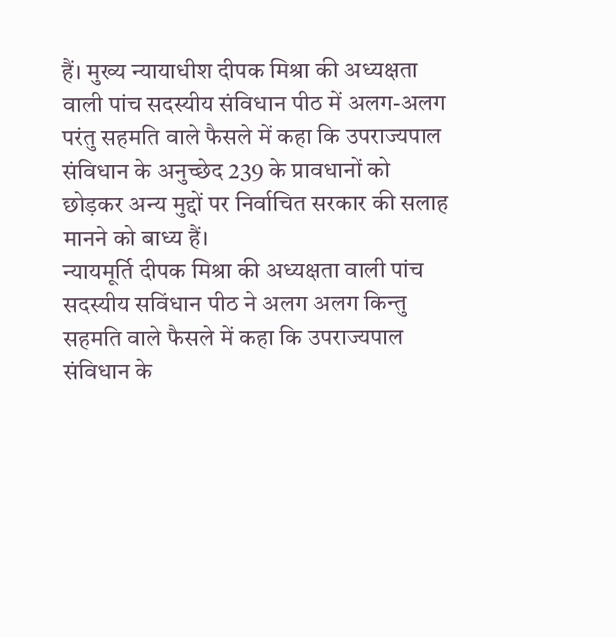हैं। मुख्य न्यायाधीश दीपक मिश्रा की अध्यक्षता वाली पांच सदस्यीय संविधान पीठ में अलग-अलग परंतु सहमति वाले फैसले में कहा कि उपराज्यपाल संविधान के अनुच्छेद 239 के प्रावधानों को छोड़कर अन्य मुद्दों पर निर्वाचित सरकार की सलाह मानने को बाध्य हैं।
न्यायमूर्ति दीपक मिश्रा की अध्यक्षता वाली पांच सदस्यीय सविंधान पीठ ने अलग अलग किन्तु सहमति वाले फैसले में कहा कि उपराज्यपाल संविधान के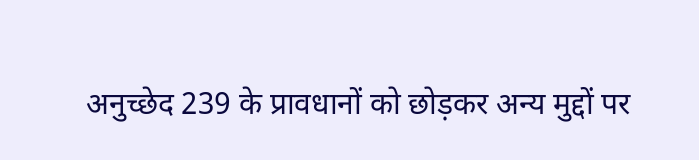अनुच्छेद 239 के प्रावधानों को छोड़कर अन्य मुद्दों पर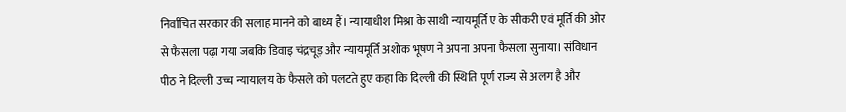निर्वाचित सरकार की सलाह मानने को बाध्य हैं। न्यायाधीश मिश्रा के साथी न्यायमूर्ति ए के सीकरी एवं मूर्ति की ओर से फैसला पढ़ा गया जबकि डिवाइ चंद्रचूड़ और न्यायमूर्ति अशोक भूषण ने अपना अपना फैसला सुनाया। संविधान पीठ ने दिल्ली उच्च न्यायालय के फैसले को पलटते हुए कहा कि दिल्ली की स्थिति पूर्ण राज्य से अलग है और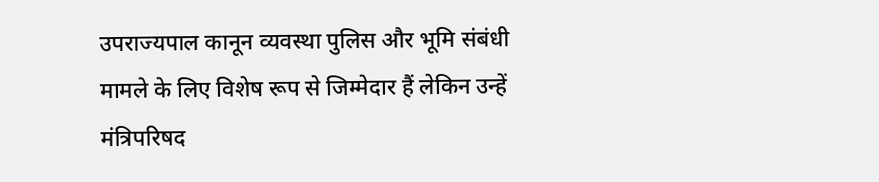उपराज्यपाल कानून व्यवस्था पुलिस और भूमि संबंधी मामले के लिए विशेष रूप से जिम्मेदार हैं लेकिन उन्हें मंत्रिपरिषद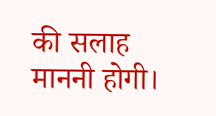की सलाह माननी होगी।